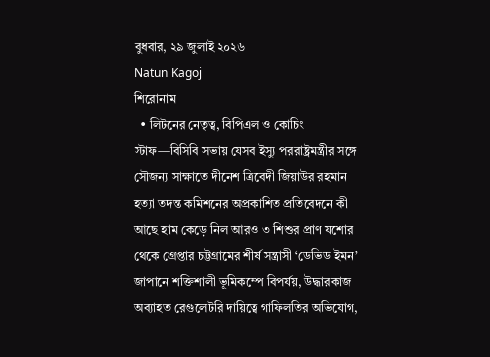বুধবার, ২৯ জুলাই ২০২৬
Natun Kagoj
শিরোনাম
  • লিটনের নেতৃত্ব, বিপিএল ও কোচিং স্টাফ—বিসিবি সভায় যেসব ইস্যু পররাষ্ট্রমন্ত্রীর সঙ্গে সৌজন্য সাক্ষাতে দীনেশ ত্রিবেদী জিয়াউর রহমান হত্যা তদন্ত কমিশনের অপ্রকাশিত প্রতিবেদনে কী আছে হাম কেড়ে নিল আরও ৩ শিশুর প্রাণ যশোর থেকে গ্রেপ্তার চট্টগ্রামের শীর্ষ সন্ত্রাসী ‘ডেভিড ইমন’ জাপানে শক্তিশালী ভূমিকম্পে বিপর্যয়, উদ্ধারকাজ অব্যাহত রেগুলেটরি দায়িত্বে গাফিলতির অভিযোগ,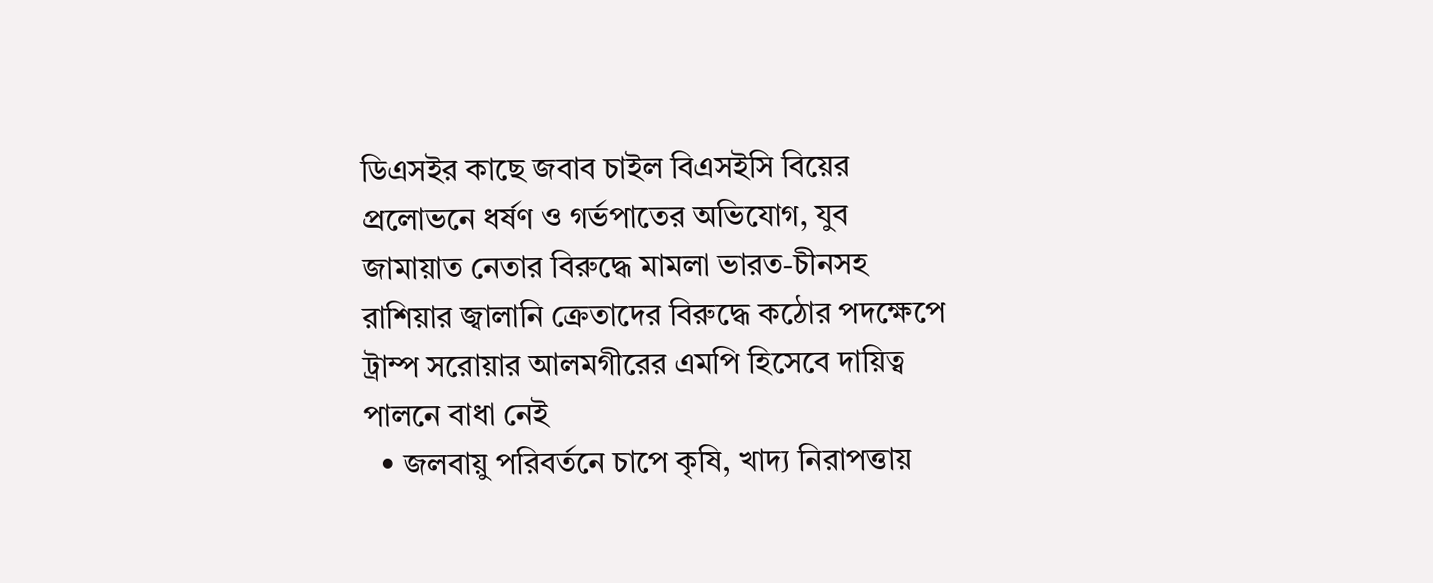ডিএসইর কাছে জবাব চাইল বিএসইসি বিয়ের প্রলোভনে ধর্ষণ ও গর্ভপাতের অভিযোগ, যুব জামায়াত নেতার বিরুদ্ধে মামলা ভারত-চীনসহ রাশিয়ার জ্বালানি ক্রেতাদের বিরুদ্ধে কঠোর পদক্ষেপে ট্রাম্প সরোয়ার আলমগীরের এমপি হিসেবে দায়িত্ব পালনে বাধা নেই
  • জলবায়ু পরিবর্তনে চাপে কৃষি, খাদ্য নিরাপত্তায়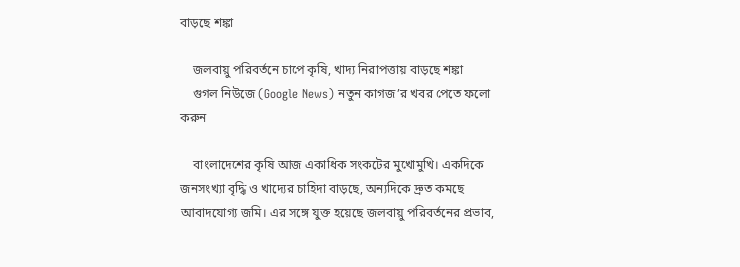বাড়ছে শঙ্কা

    জলবায়ু পরিবর্তনে চাপে কৃষি, খাদ্য নিরাপত্তায় বাড়ছে শঙ্কা
    গুগল নিউজে (Google News) নতুন কাগজ’র খবর পেতে ফলো করুন

    বাংলাদেশের কৃষি আজ একাধিক সংকটের মুখোমুখি। একদিকে জনসংখ্যা বৃদ্ধি ও খাদ্যের চাহিদা বাড়ছে, অন্যদিকে দ্রুত কমছে আবাদযোগ্য জমি। এর সঙ্গে যুক্ত হয়েছে জলবায়ু পরিবর্তনের প্রভাব,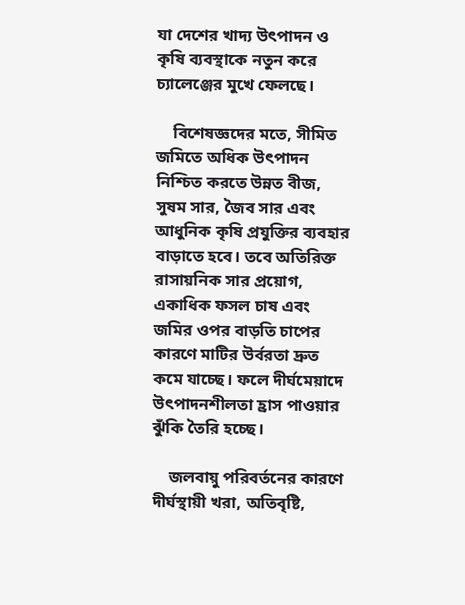যা দেশের খাদ্য উৎপাদন ও কৃষি ব্যবস্থাকে নতুন করে চ্যালেঞ্জের মুখে ফেলছে।

    বিশেষজ্ঞদের মতে, সীমিত জমিতে অধিক উৎপাদন নিশ্চিত করতে উন্নত বীজ, সুষম সার, জৈব সার এবং আধুনিক কৃষি প্রযুক্তির ব্যবহার বাড়াতে হবে। তবে অতিরিক্ত রাসায়নিক সার প্রয়োগ, একাধিক ফসল চাষ এবং জমির ওপর বাড়তি চাপের কারণে মাটির উর্বরতা দ্রুত কমে যাচ্ছে। ফলে দীর্ঘমেয়াদে উৎপাদনশীলতা হ্রাস পাওয়ার ঝুঁকি তৈরি হচ্ছে।

    জলবায়ু পরিবর্তনের কারণে দীর্ঘস্থায়ী খরা, অতিবৃষ্টি,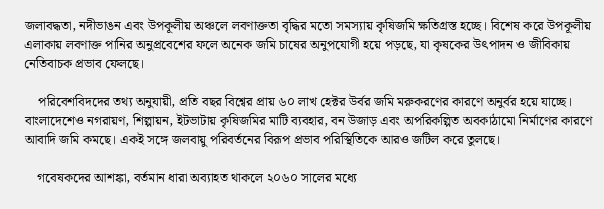জলাবদ্ধতা, নদীভাঙন এবং উপকূলীয় অঞ্চলে লবণাক্ততা বৃদ্ধির মতো সমস্যায় কৃষিজমি ক্ষতিগ্রস্ত হচ্ছে। বিশেষ করে উপকূলীয় এলাকায় লবণাক্ত পানির অনুপ্রবেশের ফলে অনেক জমি চাষের অনুপযোগী হয়ে পড়ছে, যা কৃষকের উৎপাদন ও জীবিকায় নেতিবাচক প্রভাব ফেলছে।

    পরিবেশবিদদের তথ্য অনুযায়ী, প্রতি বছর বিশ্বের প্রায় ৬০ লাখ হেক্টর উর্বর জমি মরুকরণের কারণে অনুর্বর হয়ে যাচ্ছে। বাংলাদেশেও নগরায়ণ, শিল্পায়ন, ইটভাটায় কৃষিজমির মাটি ব্যবহার, বন উজাড় এবং অপরিকল্পিত অবকাঠামো নির্মাণের কারণে আবাদি জমি কমছে। একই সঙ্গে জলবায়ু পরিবর্তনের বিরূপ প্রভাব পরিস্থিতিকে আরও জটিল করে তুলছে।

    গবেষকদের আশঙ্কা, বর্তমান ধারা অব্যাহত থাকলে ২০৬০ সালের মধ্যে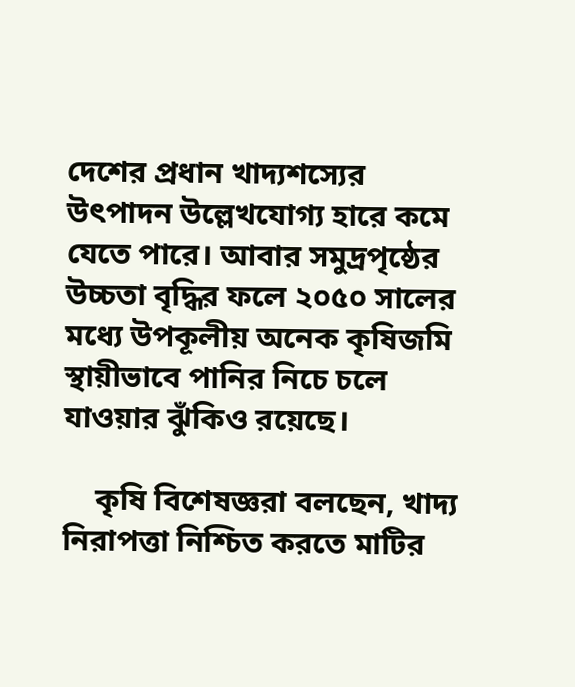দেশের প্রধান খাদ্যশস্যের উৎপাদন উল্লেখযোগ্য হারে কমে যেতে পারে। আবার সমুদ্রপৃষ্ঠের উচ্চতা বৃদ্ধির ফলে ২০৫০ সালের মধ্যে উপকূলীয় অনেক কৃষিজমি স্থায়ীভাবে পানির নিচে চলে যাওয়ার ঝুঁকিও রয়েছে।

    কৃষি বিশেষজ্ঞরা বলছেন, খাদ্য নিরাপত্তা নিশ্চিত করতে মাটির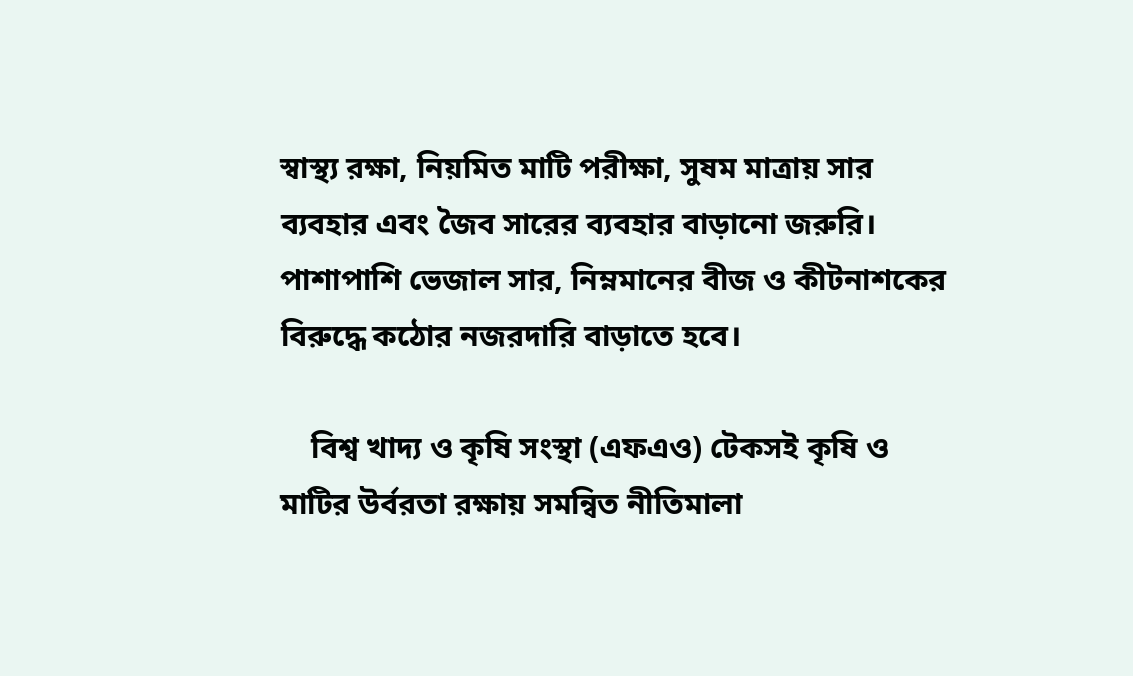স্বাস্থ্য রক্ষা, নিয়মিত মাটি পরীক্ষা, সুষম মাত্রায় সার ব্যবহার এবং জৈব সারের ব্যবহার বাড়ানো জরুরি। পাশাপাশি ভেজাল সার, নিম্নমানের বীজ ও কীটনাশকের বিরুদ্ধে কঠোর নজরদারি বাড়াতে হবে।

    বিশ্ব খাদ্য ও কৃষি সংস্থা (এফএও) টেকসই কৃষি ও মাটির উর্বরতা রক্ষায় সমন্বিত নীতিমালা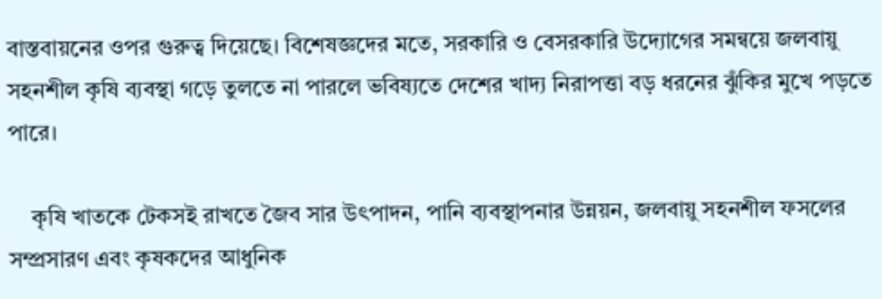বাস্তবায়নের ওপর গুরুত্ব দিয়েছে। বিশেষজ্ঞদের মতে, সরকারি ও বেসরকারি উদ্যোগের সমন্বয়ে জলবায়ু সহনশীল কৃষি ব্যবস্থা গড়ে তুলতে না পারলে ভবিষ্যতে দেশের খাদ্য নিরাপত্তা বড় ধরনের ঝুঁকির মুখে পড়তে পারে।

    কৃষি খাতকে টেকসই রাখতে জৈব সার উৎপাদন, পানি ব্যবস্থাপনার উন্নয়ন, জলবায়ু সহনশীল ফসলের সম্প্রসারণ এবং কৃষকদের আধুনিক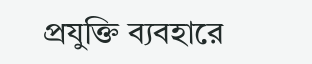প্রযুক্তি ব্যবহারে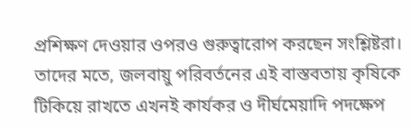প্রশিক্ষণ দেওয়ার ওপরও গুরুত্বারোপ করছেন সংশ্লিষ্টরা। তাদের মতে, জলবায়ু পরিবর্তনের এই বাস্তবতায় কৃষিকে টিকিয়ে রাখতে এখনই কার্যকর ও দীর্ঘমেয়াদি পদক্ষেপ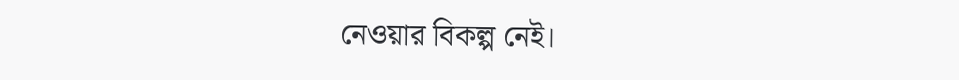নেওয়ার বিকল্প নেই।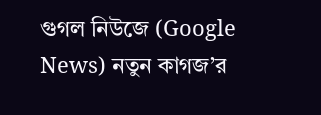গুগল নিউজে (Google News) নতুন কাগজ’র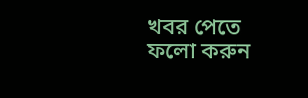খবর পেতে ফলো করুন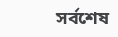সর্বশেষ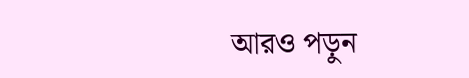আরও পড়ুন